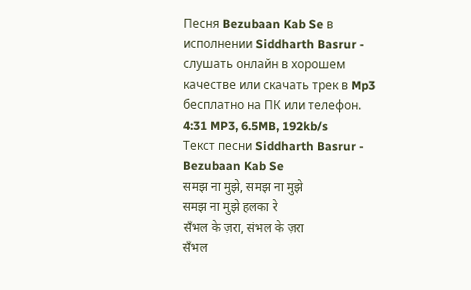Песня Bezubaan Kab Se в исполнении Siddharth Basrur - слушать онлайн в хорошем качестве или скачать трек в Mp3 бесплатно на ПК или телефон.
4:31 MP3, 6.5MB, 192kb/s
Текст песни Siddharth Basrur - Bezubaan Kab Se
समझ ना मुझे, समझ ना मुझे
समझ ना मुझे हलका रे
सँभल के ज़रा, संभल के ज़रा
सँभल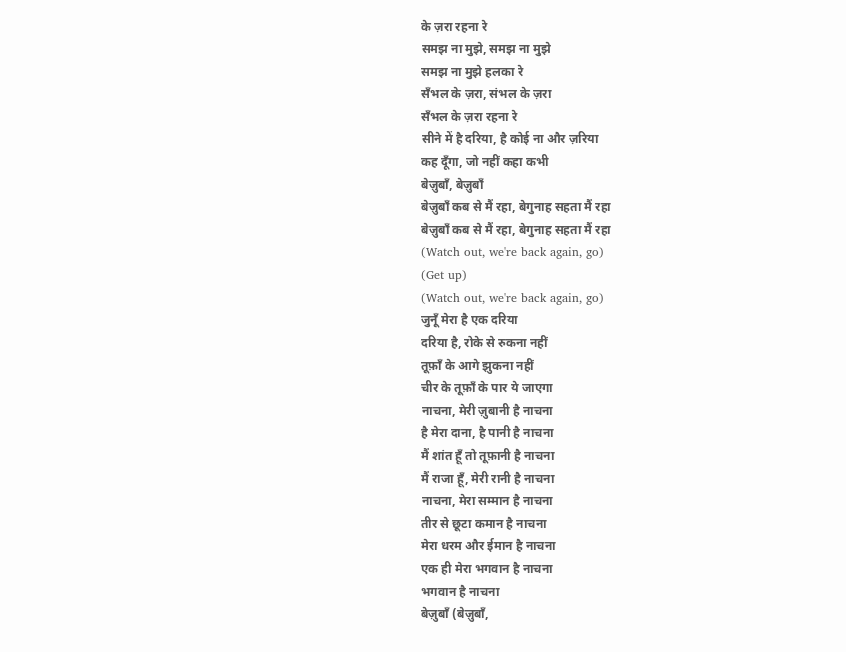के ज़रा रहना रे
समझ ना मुझे, समझ ना मुझे
समझ ना मुझे हलका रे
सँभल के ज़रा, संभल के ज़रा
सँभल के ज़रा रहना रे
सीने में है दरिया, है कोई ना और ज़रिया
कह दूँगा, जो नहीं कहा कभी
बेज़ुबाँ, बेज़ुबाँ
बेज़ुबाँ कब से मैं रहा, बेगुनाह सहता मैं रहा
बेज़ुबाँ कब से मैं रहा, बेगुनाह सहता मैं रहा
(Watch out, we're back again, go)
(Get up)
(Watch out, we're back again, go)
जुनूँ मेरा है एक दरिया
दरिया है, रोके से रुकना नहीं
तूफ़ाँ के आगे झुकना नहीं
चीर के तूफ़ाँ के पार ये जाएगा
नाचना, मेरी ज़ुबानी है नाचना
है मेरा दाना, है पानी है नाचना
मैं शांत हूँ तो तूफ़ानी है नाचना
मैं राजा हूँ, मेरी रानी है नाचना
नाचना, मेरा सम्मान है नाचना
तीर से छूटा कमान है नाचना
मेरा धरम और ईमान है नाचना
एक ही मेरा भगवान है नाचना
भगवान है नाचना
बेज़ुबाँ (बेज़ुबाँ,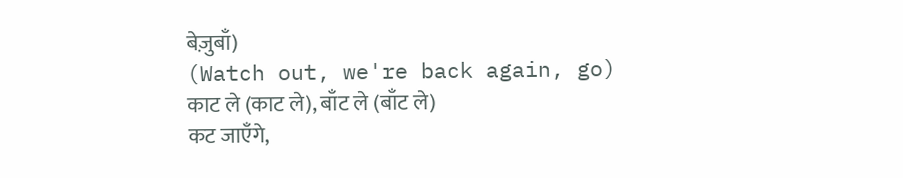बेज़ुबाँ)
(Watch out, we're back again, go)
काट ले (काट ले), बाँट ले (बाँट ले)
कट जाएँगे,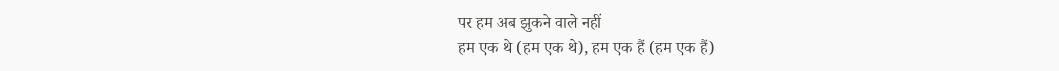पर हम अब झुकने वाले नहीं
हम एक थे (हम एक थे), हम एक हैं (हम एक हैं)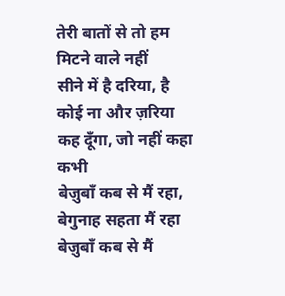तेरी बातों से तो हम मिटने वाले नहीं
सीने में है दरिया, है कोई ना और ज़रिया
कह दूँगा, जो नहीं कहा कभी
बेज़ुबाँ कब से मैं रहा, बेगुनाह सहता मैं रहा
बेज़ुबाँ कब से मैं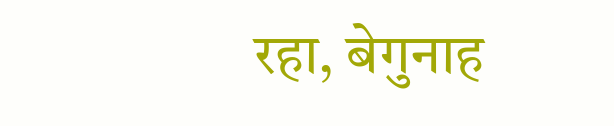रहा, बेगुनाह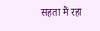सहता मैं रहा